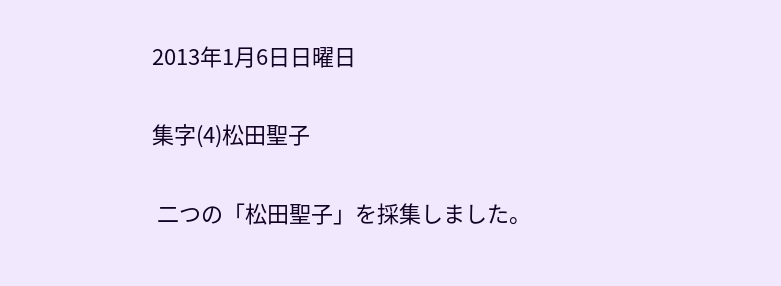2013年1月6日日曜日

集字(4)松田聖子

 二つの「松田聖子」を採集しました。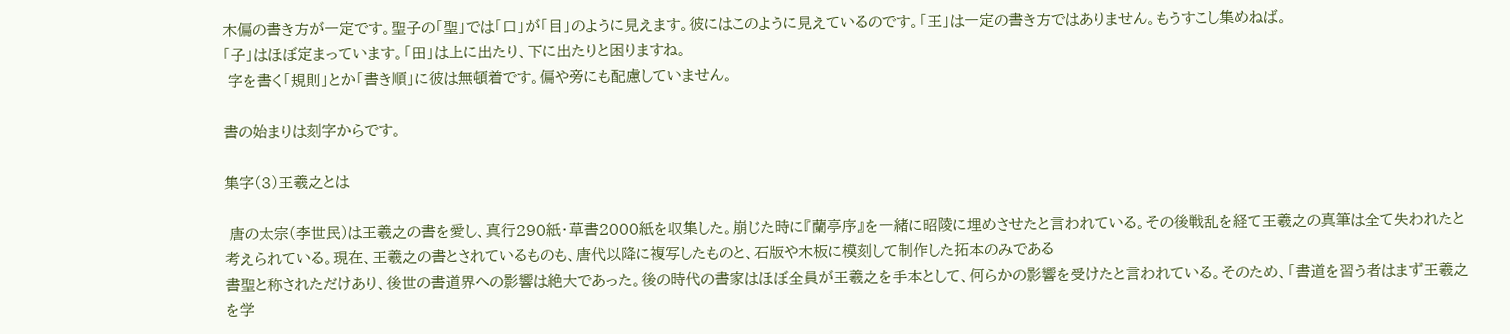木偏の書き方が一定です。聖子の「聖」では「口」が「目」のように見えます。彼にはこのように見えているのです。「王」は一定の書き方ではありません。もうすこし集めねば。
「子」はほぼ定まっています。「田」は上に出たり、下に出たりと困りますね。
 字を書く「規則」とか「書き順」に彼は無頓着です。偏や旁にも配慮していません。

書の始まりは刻字からです。

集字(3)王羲之とは

 唐の太宗(李世民)は王羲之の書を愛し、真行290紙・草書2000紙を収集した。崩じた時に『蘭亭序』を一緒に昭陵に埋めさせたと言われている。その後戦乱を経て王羲之の真筆は全て失われたと考えられている。現在、王羲之の書とされているものも、唐代以降に複写したものと、石版や木板に模刻して制作した拓本のみである
書聖と称されただけあり、後世の書道界への影響は絶大であった。後の時代の書家はほぼ全員が王羲之を手本として、何らかの影響を受けたと言われている。そのため、「書道を習う者はまず王羲之を学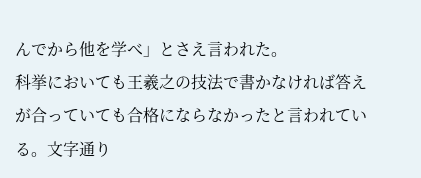んでから他を学べ」とさえ言われた。
科挙においても王羲之の技法で書かなければ答えが合っていても合格にならなかったと言われている。文字通り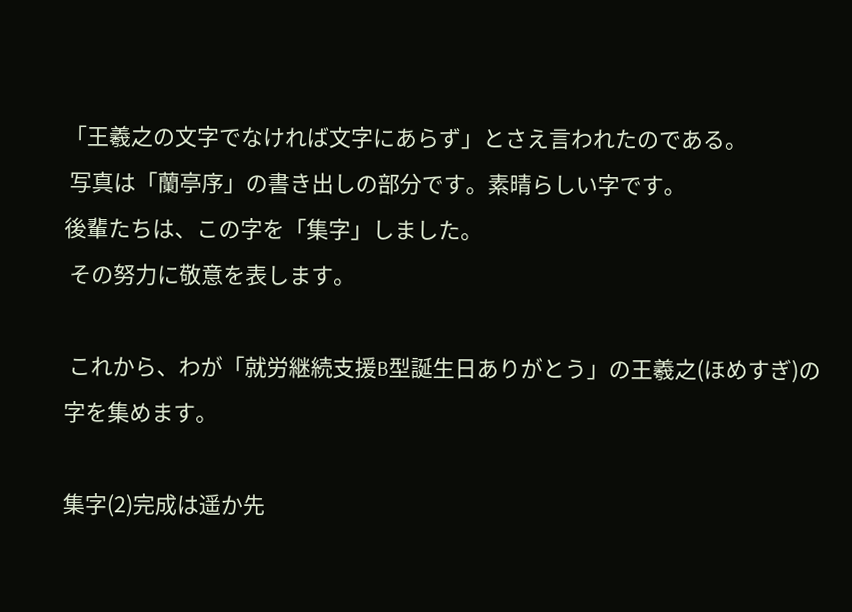「王羲之の文字でなければ文字にあらず」とさえ言われたのである。
 写真は「蘭亭序」の書き出しの部分です。素晴らしい字です。
後輩たちは、この字を「集字」しました。
 その努力に敬意を表します。

 これから、わが「就労継続支援B型誕生日ありがとう」の王羲之(ほめすぎ)の字を集めます。

集字(2)完成は遥か先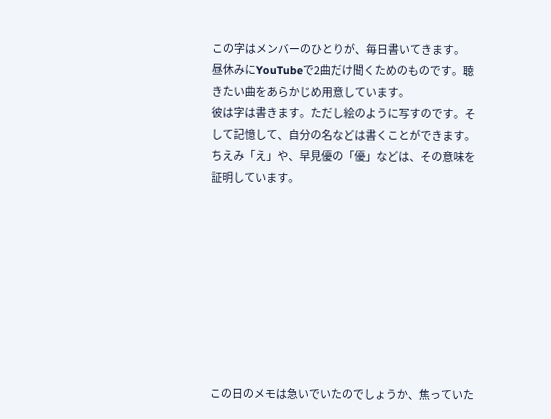この字はメンバーのひとりが、毎日書いてきます。
昼休みにYouTubeで2曲だけ聞くためのものです。聴きたい曲をあらかじめ用意しています。
彼は字は書きます。ただし絵のように写すのです。そして記憶して、自分の名などは書くことができます。ちえみ「え」や、早見優の「優」などは、その意味を証明しています。









この日のメモは急いでいたのでしょうか、焦っていた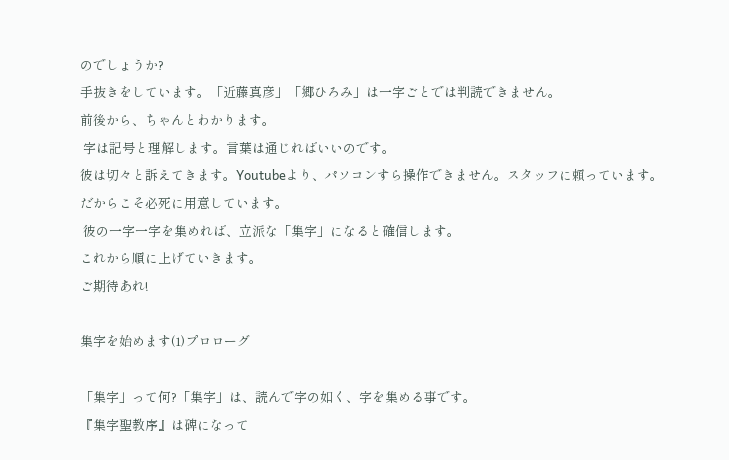のでしょうか?
手抜きをしています。「近藤真彦」「郷ひろみ」は一字ごとでは判読できません。
前後から、ちゃんとわかります。
 字は記号と理解します。言葉は通じればいいのです。
彼は切々と訴えてきます。Youtubeより、パソコンすら操作できません。スタッフに頼っています。
だからこそ必死に用意しています。
 彼の一字一字を集めれば、立派な「集字」になると確信します。
これから順に上げていきます。
ご期待あれ!

集字を始めます(1)プロローグ

「集字」って何?「集字」は、読んで字の如く、字を集める事です。
『集字聖教序』は碑になって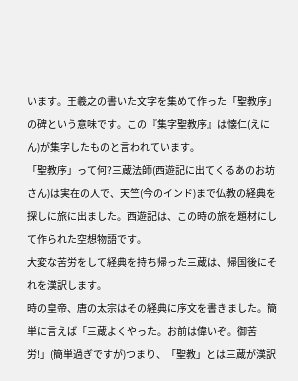います。王羲之の書いた文字を集めて作った「聖教序」の碑という意味です。この『集字聖教序』は懐仁(えにん)が集字したものと言われています。
「聖教序」って何?三蔵法師(西遊記に出てくるあのお坊さん)は実在の人で、天竺(今のインド)まで仏教の経典を探しに旅に出ました。西遊記は、この時の旅を題材にして作られた空想物語です。
大変な苦労をして経典を持ち帰った三蔵は、帰国後にそれを漢訳します。
時の皇帝、唐の太宗はその経典に序文を書きました。簡単に言えば「三蔵よくやった。お前は偉いぞ。御苦労!」(簡単過ぎですが)つまり、「聖教」とは三蔵が漢訳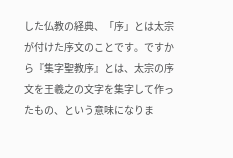した仏教の経典、「序」とは太宗が付けた序文のことです。ですから『集字聖教序』とは、太宗の序文を王羲之の文字を集字して作ったもの、という意味になりま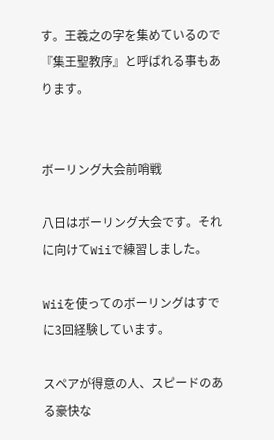す。王羲之の字を集めているので『集王聖教序』と呼ばれる事もあります。


ボーリング大会前哨戦

八日はボーリング大会です。それに向けてWiiで練習しました。

Wiiを使ってのボーリングはすでに3回経験しています。

スペアが得意の人、スピードのある豪快な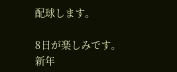配球します。

8日が楽しみです。
新年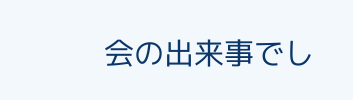会の出来事でし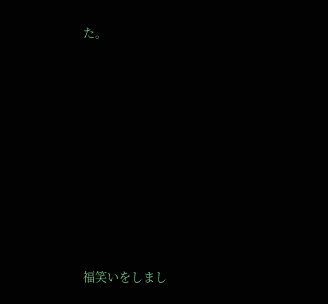た。










福笑いをしまし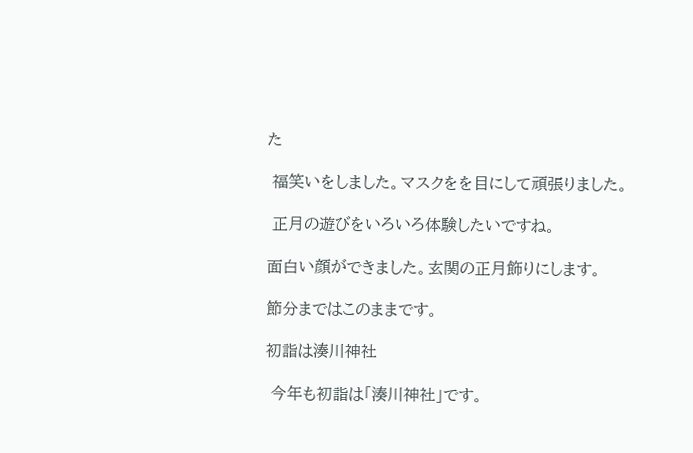た

 福笑いをしました。マスクをを目にして頑張りました。

 正月の遊びをいろいろ体験したいですね。

面白い顔ができました。玄関の正月飾りにします。

節分まではこのままです。

初詣は湊川神社

 今年も初詣は「湊川神社」です。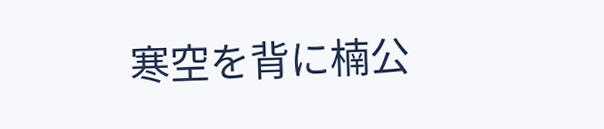寒空を背に楠公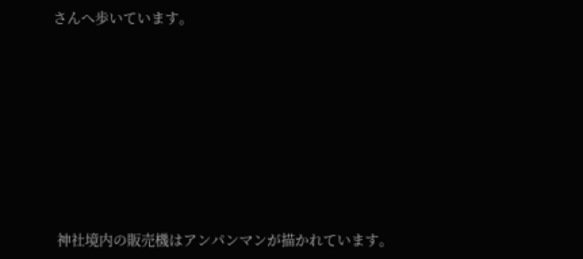さんへ歩いています。







 神社境内の販売機はアンパンマンが描かれています。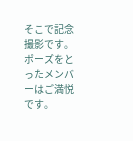そこで記念撮影です。ポーズをとったメンバーはご満悦です。